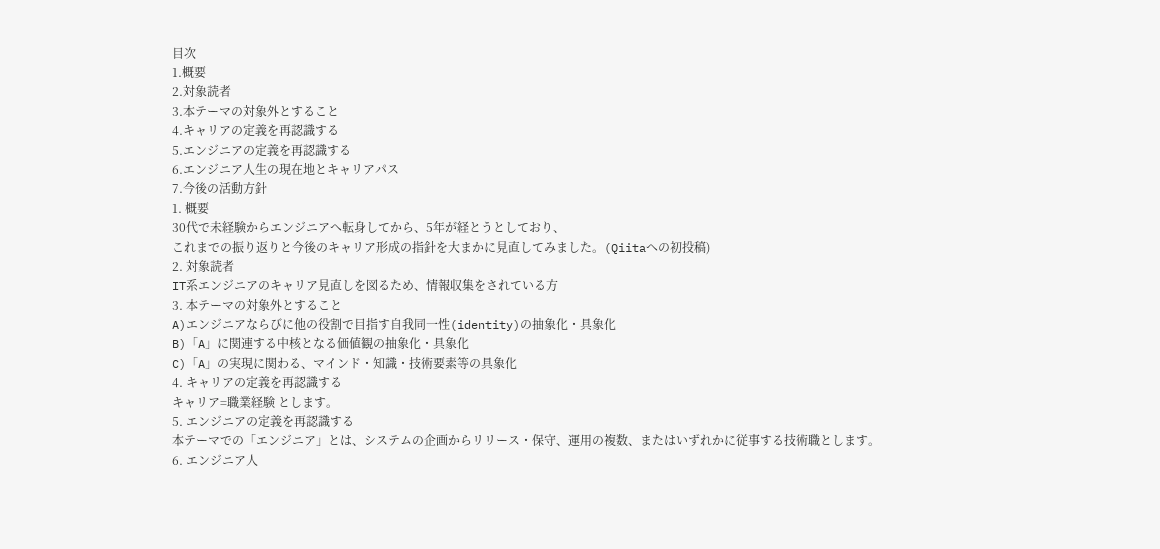目次
1.概要
2.対象読者
3.本テーマの対象外とすること
4.キャリアの定義を再認識する
5.エンジニアの定義を再認識する
6.エンジニア人生の現在地とキャリアパス
7.今後の活動方針
1. 概要
30代で未経験からエンジニアへ転身してから、5年が経とうとしており、
これまでの振り返りと今後のキャリア形成の指針を大まかに見直してみました。(Qiitaへの初投稿)
2. 対象読者
IT系エンジニアのキャリア見直しを図るため、情報収集をされている方
3. 本テーマの対象外とすること
A)エンジニアならびに他の役割で目指す自我同一性(identity)の抽象化・具象化
B)「A」に関連する中核となる価値観の抽象化・具象化
C)「A」の実現に関わる、マインド・知識・技術要素等の具象化
4. キャリアの定義を再認識する
キャリア=職業経験 とします。
5. エンジニアの定義を再認識する
本テーマでの「エンジニア」とは、システムの企画からリリース・保守、運用の複数、またはいずれかに従事する技術職とします。
6. エンジニア人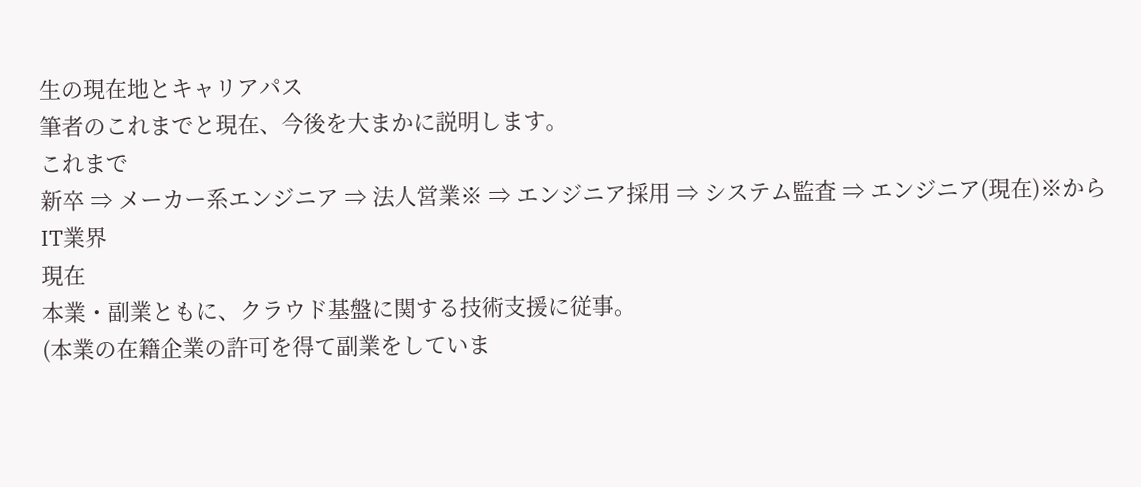生の現在地とキャリアパス
筆者のこれまでと現在、今後を大まかに説明します。
これまで
新卒 ⇒ メーカー系エンジニア ⇒ 法人営業※ ⇒ エンジニア採用 ⇒ システム監査 ⇒ エンジニア(現在)※からIT業界
現在
本業・副業ともに、クラウド基盤に関する技術支援に従事。
(本業の在籍企業の許可を得て副業をしていま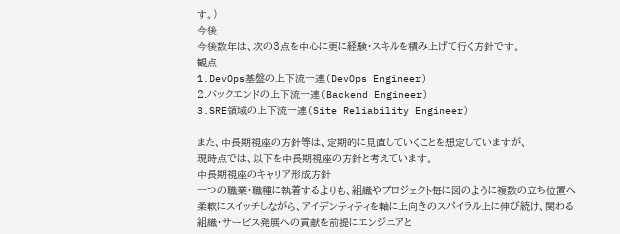す。)
今後
今後数年は、次の3点を中心に更に経験・スキルを積み上げて行く方針です。
観点
1.DevOps基盤の上下流一連(DevOps Engineer)
2.バックエンドの上下流一連(Backend Engineer)
3.SRE領域の上下流一連(Site Reliability Engineer)

また、中長期視座の方針等は、定期的に見直していくことを想定していますが、
現時点では、以下を中長期視座の方針と考えています。
中長期視座のキャリア形成方針
一つの職業・職種に執着するよりも、組織やプロジェクト毎に図のように複数の立ち位置へ柔軟にスイッチしながら、アイデンティティを軸に上向きのスパイラル上に伸び続け、関わる組織・サービス発展への貢献を前提にエンジニアと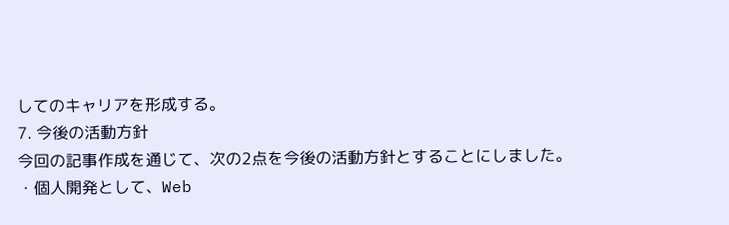してのキャリアを形成する。
7. 今後の活動方針
今回の記事作成を通じて、次の2点を今後の活動方針とすることにしました。
・個人開発として、Web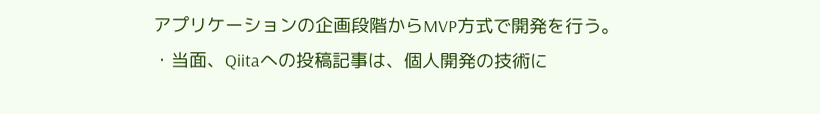アプリケーションの企画段階からMVP方式で開発を行う。
・当面、Qiitaへの投稿記事は、個人開発の技術に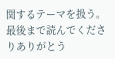関するテーマを扱う。
最後まで読んでくださりありがとう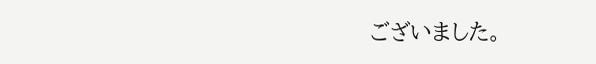ございました。